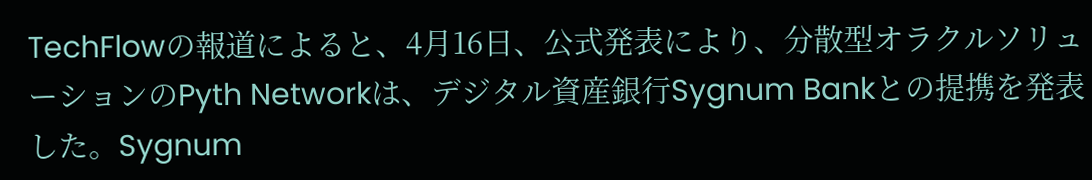TechFlowの報道によると、4月16日、公式発表により、分散型オラクルソリューションのPyth Networkは、デジタル資産銀行Sygnum Bankとの提携を発表した。Sygnum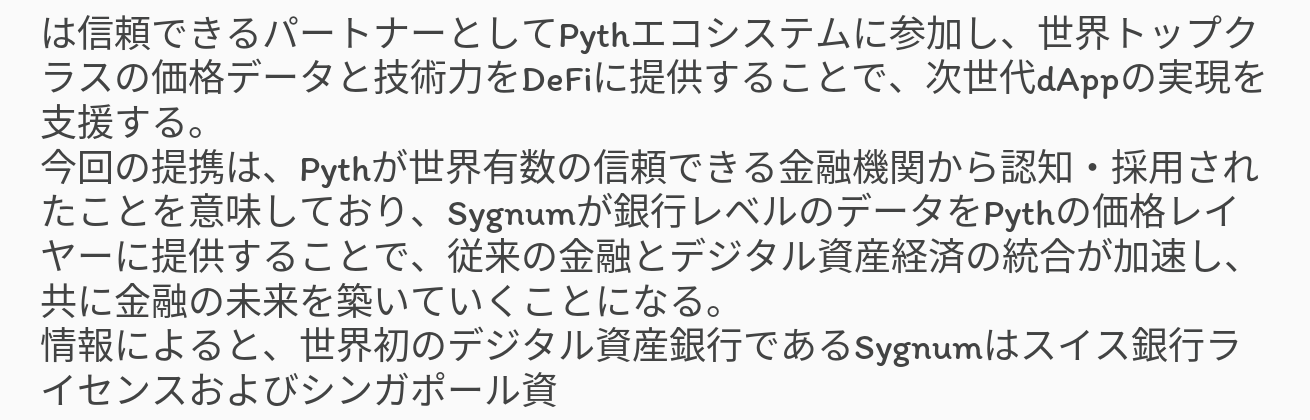は信頼できるパートナーとしてPythエコシステムに参加し、世界トップクラスの価格データと技術力をDeFiに提供することで、次世代dAppの実現を支援する。
今回の提携は、Pythが世界有数の信頼できる金融機関から認知・採用されたことを意味しており、Sygnumが銀行レベルのデータをPythの価格レイヤーに提供することで、従来の金融とデジタル資産経済の統合が加速し、共に金融の未来を築いていくことになる。
情報によると、世界初のデジタル資産銀行であるSygnumはスイス銀行ライセンスおよびシンガポール資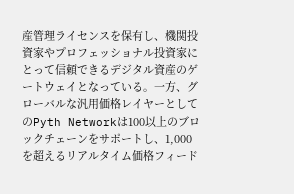産管理ライセンスを保有し、機関投資家やプロフェッショナル投資家にとって信頼できるデジタル資産のゲートウェイとなっている。一方、グローバルな汎用価格レイヤーとしてのPyth Networkは100以上のブロックチェーンをサポートし、1,000を超えるリアルタイム価格フィード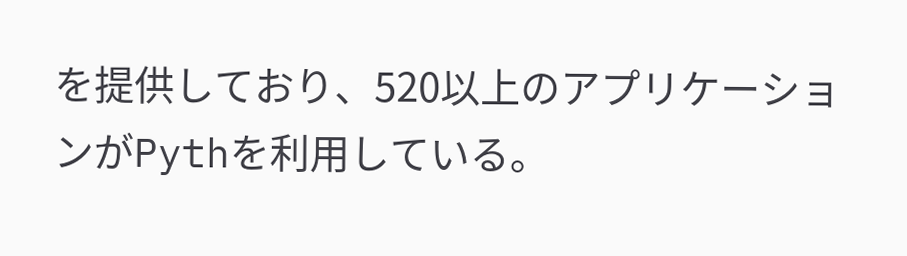を提供しており、520以上のアプリケーションがPythを利用している。